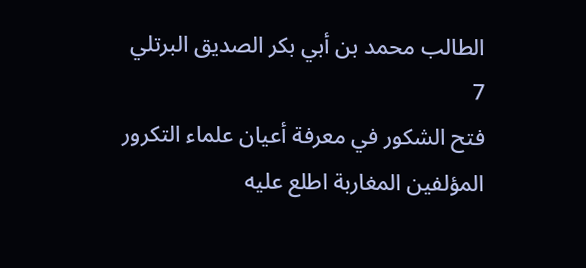الطالب محمد بن أبي بكر الصديق البرتلي
7
فتح الشكور في معرفة أعيان علماء التكرور
المؤلفين المغاربة اطلع عليه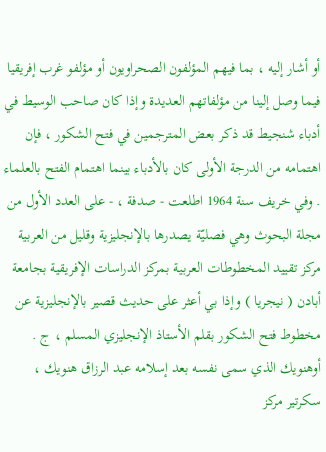أو أشار إليه ، بما فيهم المؤلفون الصحراويون أو مؤلفو غرب إفريقيا فيما وصل إلينا من مؤلفاتهم العديدة وإذا كان صاحب الوسيط في أدباء شنجيط قد ذكر بعض المترجمين في فتح الشكور ، فإن اهتمامه من الدرجة الأولى كان بالأدباء بينما اهتمام الفتح بالعلماء . وفي خريف سنة 1964 اطلعت - صدفة ، - على العدد الأول من مجلة البحوث وهي فصليّة يصدرها بالإنجليزية وقليل من العربية مركز تقييد المخطوطات العربية بمركز الدراسات الإفريقية بجامعة أبادن ( نيجريا ) وإذا بي أعثر على حديث قصير بالإنجليزية عن مخطوط فتح الشكور بقلم الأستاذ الإنجليزي المسلم ، ج . أوهنويك الذي سمى نفسه بعد إسلامه عبد الرزاق هنويك ، سكرتير مركز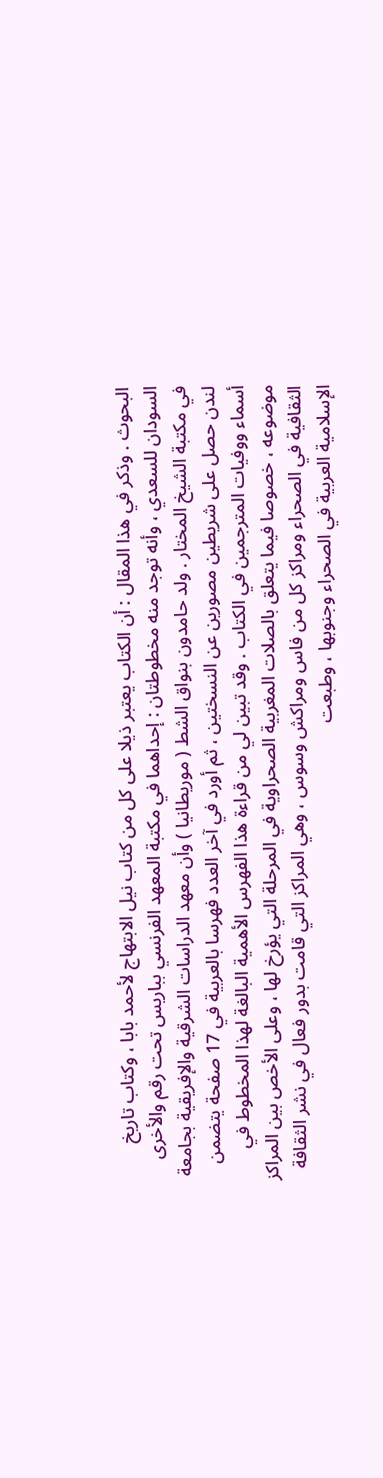البحوث . وذكر في هذا المقال : أن الكتاب يعتبر ذيلا على كل من كتاب نيل الابتهاج لأحمد بابا ، وكتاب تاريخ السودان للسعدي ، وأنه توجد منه مخطوطتان : إحداهما في مكتبة المعهد الفرنسي بباريس تحت رقم والأخرى في مكتبة الشيخ المختار . ولد حامدون بنواق الشط ( موريطانيا ) وأن معهد الدراسات الشرقية والإفريقية بجامعة لندن حصل على شريطين مصورين عن النسختين ، ثم أورد في آخر العدد فهرسا بالعربية في 17 صفحة يتضمن أسماء ووفيات المترجمين في الكتاب . وقد تبين لي من قراءة هذا الفهرس الأهمية البالغة لهذا المخطوط في موضوعه ، خصوصا فيما يتعلق بالصلات المغربية الصحراوية في المرحلة التي يؤرخ لها ، وعلى الأخص بين المراكز الثقافية في الصحراء ومراكز كل من فاس ومراكش وسوس ، وهي المراكز التي قامت بدور فعال في نشر الثقافة الإسلامية العربية في الصحراء وجنوبها ، وطبعت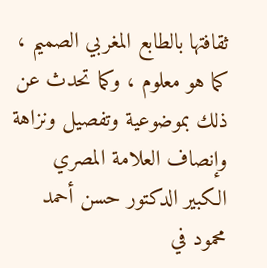ثقافتها بالطابع المغربي الصميم ، كما هو معلوم ، وكما تحدث عن ذلك بموضوعية وتفصيل ونزاهة وإنصاف العلامة المصري الكبير الدكتور حسن أحمد محمود في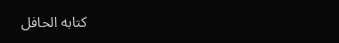كتابه الحافل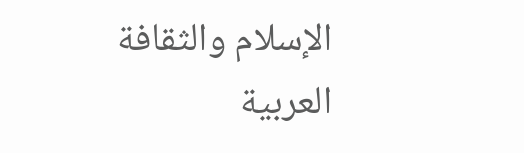الإسلام والثقافة العربية